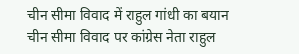चीन सीमा विवाद में राहुल गांधी का बयान
चीन सीमा विवाद पर कांग्रेस नेता राहुल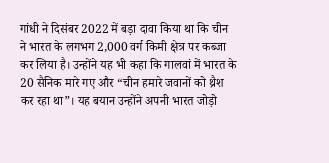गांधी ने दिसंबर 2022 में बड़ा दावा किया था कि चीन ने भारत के लगभग 2,000 वर्ग किमी क्षेत्र पर कब्जा कर लिया है। उन्होंने यह भी कहा कि गालवां में भारत के 20 सैनिक मारे गए और “चीन हमारे जवानों को थ्रैश कर रहा था”। यह बयान उन्होंने अपनी भारत जोड़ो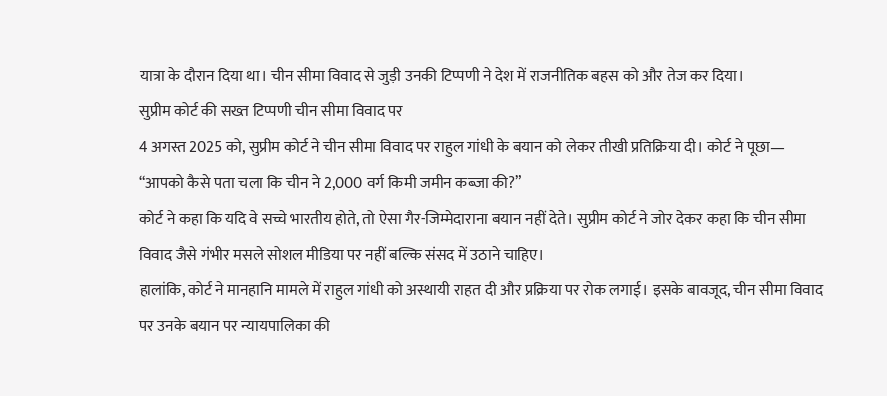यात्रा के दौरान दिया था। चीन सीमा विवाद से जुड़ी उनकी टिप्पणी ने देश में राजनीतिक बहस को और तेज कर दिया।
सुप्रीम कोर्ट की सख्त टिप्पणी चीन सीमा विवाद पर
4 अगस्त 2025 को, सुप्रीम कोर्ट ने चीन सीमा विवाद पर राहुल गांधी के बयान को लेकर तीखी प्रतिक्रिया दी। कोर्ट ने पूछा—
“आपको कैसे पता चला कि चीन ने 2,000 वर्ग किमी जमीन कब्जा की?”
कोर्ट ने कहा कि यदि वे सच्चे भारतीय होते, तो ऐसा गैर-जिम्मेदाराना बयान नहीं देते। सुप्रीम कोर्ट ने जोर देकर कहा कि चीन सीमा विवाद जैसे गंभीर मसले सोशल मीडिया पर नहीं बल्कि संसद में उठाने चाहिए।
हालांकि, कोर्ट ने मानहानि मामले में राहुल गांधी को अस्थायी राहत दी और प्रक्रिया पर रोक लगाई। इसके बावजूद, चीन सीमा विवाद पर उनके बयान पर न्यायपालिका की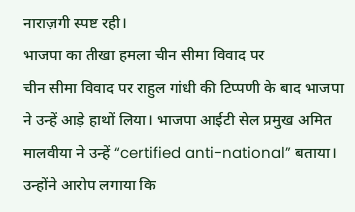नाराज़गी स्पष्ट रही।
भाजपा का तीखा हमला चीन सीमा विवाद पर
चीन सीमा विवाद पर राहुल गांधी की टिप्पणी के बाद भाजपा ने उन्हें आड़े हाथों लिया। भाजपा आईटी सेल प्रमुख अमित मालवीया ने उन्हें “certified anti-national” बताया। उन्होंने आरोप लगाया कि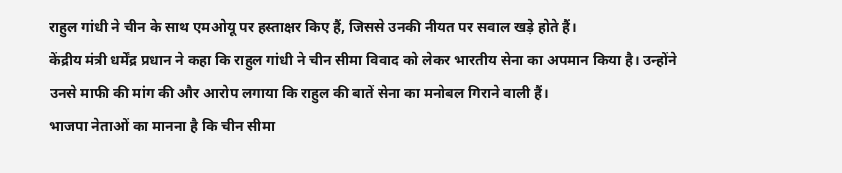राहुल गांधी ने चीन के साथ एमओयू पर हस्ताक्षर किए हैं, जिससे उनकी नीयत पर सवाल खड़े होते हैं।
केंद्रीय मंत्री धर्मेंद्र प्रधान ने कहा कि राहुल गांधी ने चीन सीमा विवाद को लेकर भारतीय सेना का अपमान किया है। उन्होंने उनसे माफी की मांग की और आरोप लगाया कि राहुल की बातें सेना का मनोबल गिराने वाली हैं।
भाजपा नेताओं का मानना है कि चीन सीमा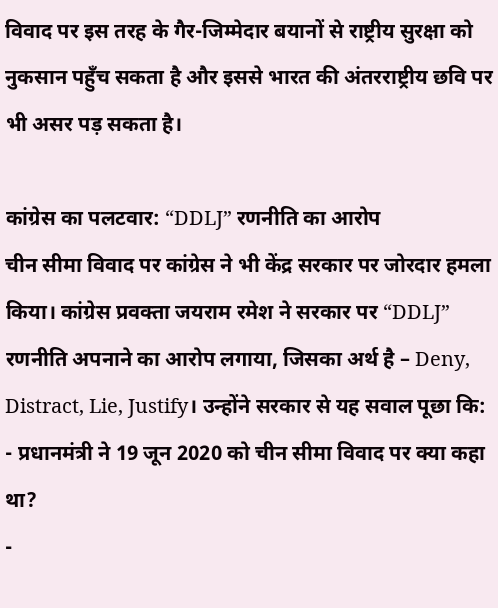विवाद पर इस तरह के गैर-जिम्मेदार बयानों से राष्ट्रीय सुरक्षा को नुकसान पहुँच सकता है और इससे भारत की अंतरराष्ट्रीय छवि पर भी असर पड़ सकता है।

कांग्रेस का पलटवार: “DDLJ” रणनीति का आरोप
चीन सीमा विवाद पर कांग्रेस ने भी केंद्र सरकार पर जोरदार हमला किया। कांग्रेस प्रवक्ता जयराम रमेश ने सरकार पर “DDLJ” रणनीति अपनाने का आरोप लगाया, जिसका अर्थ है – Deny, Distract, Lie, Justify। उन्होंने सरकार से यह सवाल पूछा कि:
- प्रधानमंत्री ने 19 जून 2020 को चीन सीमा विवाद पर क्या कहा था?
-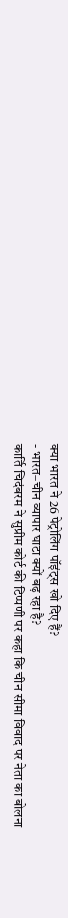क्या भारत ने 26 पेट्रोलिंग पॉइंट्स खो दिए हैं?
- भारत–चीन व्यापार घाटा क्यों बढ़ रहा है?
कार्ति चिदंबरम ने सुप्रीम कोर्ट की टिप्पणी पर कहा कि चीन सीमा विवाद पर नेता का बोलना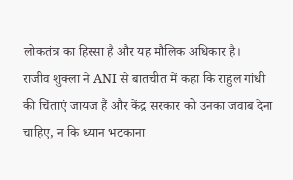लोकतंत्र का हिस्सा है और यह मौलिक अधिकार है।
राजीव शुक्ला ने ANI से बातचीत में कहा कि राहुल गांधी की चिंताएं जायज हैं और केंद्र सरकार को उनका जवाब देना चाहिए, न कि ध्यान भटकाना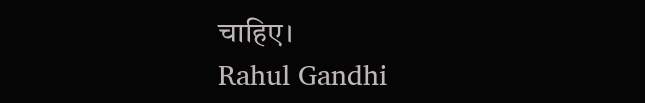चाहिए।
Rahul Gandhi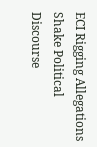ECI Rigging Allegations Shake Political Discourse